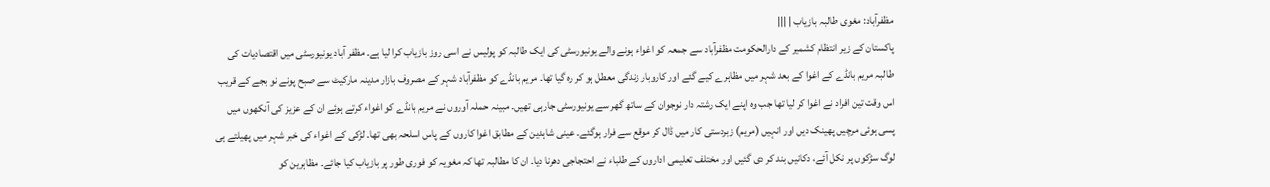مظفرآباد: مغوی طالبہ بازیاب | |||
پاکستان کے زیر انتظام کشمیر کے دارالحکومت مظفرآباد سے جمعہ کو اغواء ہونے والے یونیورسٹی کی ایک طالبہ کو پولیس نے اسی روز بازیاب کرا لیا ہے۔ مظفر آباد یونیورسٹی میں اقتصادیات کی طالبہ مریم بانڈے کے اغوا کے بعد شہر میں مظاہرے کیے گئے اور کاروبار زندگی معطل ہو کر رہ گیا تھا۔ مریم بانڈے کو مظفرآباد شہر کے مصروف بازار مدینہ مارکیٹ سے صبح پونے نو بجے کے قریب اس وقت تین افراد نے اغوا کر لیا تھا جب وہ اپنے ایک رشتہ دار نوجوان کے ساتھ گھر سے یونیورسٹی جارہی تھیں۔ مبینہ حملہ آوروں نے مریم بانڈے کو اغواء کرتے ہوئے ان کے عزیز کی آنکھوں میں پسی ہوئی مرچیں پھینک دیں اور انہیں (مریم) زبردستی کار میں ڈال کر موقع سے فرار ہوگئے۔ عینی شاہدین کے مطابق اغوا کاروں کے پاس اسلحہ بھی تھا۔ لڑکی کے اغواء کی خبر شہر میں پھیلتے ہی لوگ سڑکوں پر نکل آئے، دکانیں بند کر دی گئیں اور مختلف تعلیمی اداروں کے طلباء نے احتجاجی دھرنا دیا۔ ان کا مطالبہ تھا کہ مغویہ کو فوری طور پر بازیاب کیا جائے۔ مظاہرین کو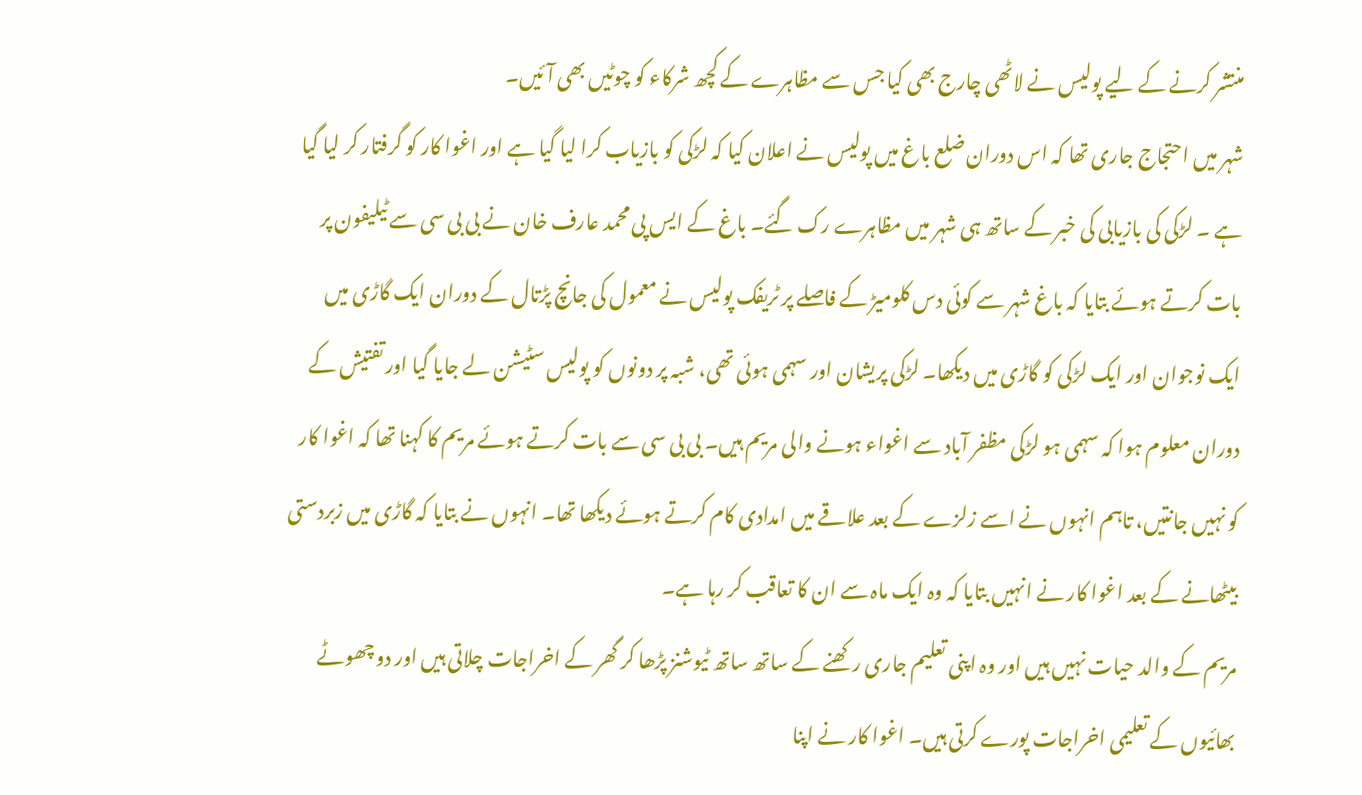منتشر کرنے کے لیے پولیس نے لاٹھی چارج بھی کیا جس سے مظاہرے کے کچھ شرکاء کو چوٹیں بھی آئیں۔
شہر میں احتجاج جاری تھا کہ اس دوران ضلع باغ میں پولیس نے اعلان کیا کہ لڑکی کو بازیاب کرا لیا گیا ہے اور اغوا کار کو گرفتار کر لیا گیا ہے ۔ لڑکی کی بازیابی کی خبر کے ساتھ ہی شہر میں مظاہرے رک گئے۔ باغ کے ایس پی محمد عارف خان نے بی بی سی سے ٹیلیفون پر بات کرتے ہوئے بتایا کہ باغ شہر سے کوئی دس کلومیڑ کے فاصلے پر ٹریفک پولیس نے معمول کی جانچ پڑتال کے دوران ایک گاڑی میں ایک نوجوان اور ایک لڑکی کو گاڑی میں دیکھا۔ لڑکی پریشان اور سہمی ہوئی تھی، شبہ پر دونوں کو پولیس سٹیشن لے جایا گیا اور تفتیش کے دوران معلوم ہوا کہ سہمی ہو لڑکی مظفر آباد سے اغواء ہونے والی مریم ہیں۔ بی بی سی سے بات کرتے ہوئے مریم کا کہنا تھا کہ اغوا کار کو نہیں جانتیں، تاہم انہوں نے اسے زلزے کے بعد علاقے میں امدادی کام کرتے ہوئے دیکھا تھا۔ انہوں نے بتایا کہ گاڑی میں زبردستی بیٹھانے کے بعد اغوا کار نے انہیں بتایا کہ وہ ایک ماہ سے ان کا تعاقب کر رہا ہے۔
مریم کے والد حیات نہیں ہیں اور وہ اپنی تعلیم جاری رکھنے کے ساتھ ساتھ ٹیوشنز پڑھا کر گھر کے اخراجات چلاتی ہیں اور دو چھوٹے بھائیوں کے تعلیمی اخراجات پورے کرتی ہیں۔ اغوا کار نے اپنا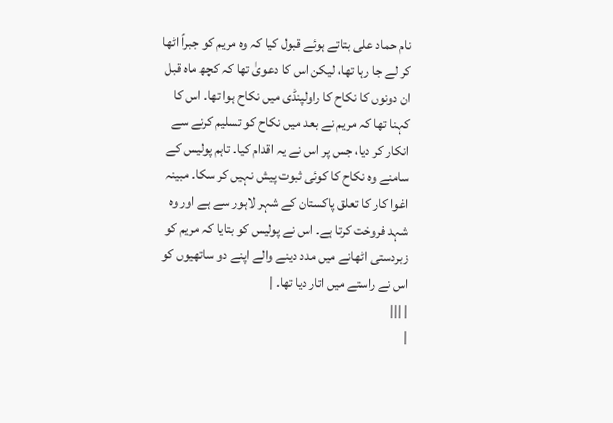نام حماد علی بتاتے ہوئے قبول کیا کہ وہ مریم کو جبراً اٹھا کر لے جا رہا تھا، لیکن اس کا دعویٰ تھا کہ کچھ ماہ قبل ان دونوں کا نکاح کا راولپنڈی میں نکاح ہوا تھا۔ اس کا کہنا تھا کہ مریم نے بعد میں نکاح کو تسلیم کرنے سے انکار کر دیا، جس پر اس نے یہ اقدام کیا۔ تاہم پولیس کے سامنے وہ نکاح کا کوئی ثبوت پیش نہیں کر سکا۔ مبینہ اغوا کار کا تعلق پاکستان کے شہر لاہور سے ہے اور وہ شہد فروخت کرتا ہے۔ اس نے پولیس کو بتایا کہ مریم کو زبردستی اٹھانے میں مدد دینے والے اپنے دو ساتھیوں کو اس نے راستے میں اتار دیا تھا۔ |
| |||
|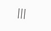|||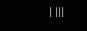| |||